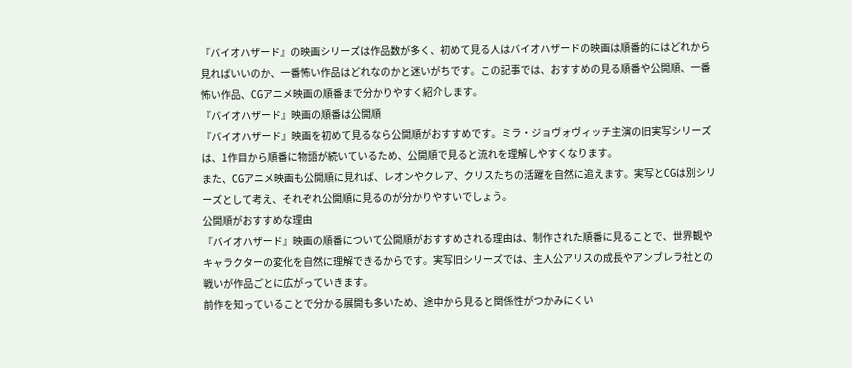『バイオハザード』の映画シリーズは作品数が多く、初めて見る人はバイオハザードの映画は順番的にはどれから見ればいいのか、一番怖い作品はどれなのかと迷いがちです。この記事では、おすすめの見る順番や公開順、一番怖い作品、CGアニメ映画の順番まで分かりやすく紹介します。
『バイオハザード』映画の順番は公開順
『バイオハザード』映画を初めて見るなら公開順がおすすめです。ミラ・ジョヴォヴィッチ主演の旧実写シリーズは、1作目から順番に物語が続いているため、公開順で見ると流れを理解しやすくなります。
また、CGアニメ映画も公開順に見れば、レオンやクレア、クリスたちの活躍を自然に追えます。実写とCGは別シリーズとして考え、それぞれ公開順に見るのが分かりやすいでしょう。
公開順がおすすめな理由
『バイオハザード』映画の順番について公開順がおすすめされる理由は、制作された順番に見ることで、世界観やキャラクターの変化を自然に理解できるからです。実写旧シリーズでは、主人公アリスの成長やアンブレラ社との戦いが作品ごとに広がっていきます。
前作を知っていることで分かる展開も多いため、途中から見ると関係性がつかみにくい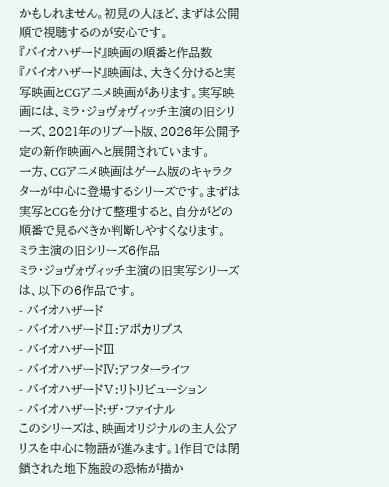かもしれません。初見の人ほど、まずは公開順で視聴するのが安心です。
『バイオハザード』映画の順番と作品数
『バイオハザード』映画は、大きく分けると実写映画とCGアニメ映画があります。実写映画には、ミラ・ジョヴォヴィッチ主演の旧シリーズ、2021年のリブート版、2026年公開予定の新作映画へと展開されています。
一方、CGアニメ映画はゲーム版のキャラクターが中心に登場するシリーズです。まずは実写とCGを分けて整理すると、自分がどの順番で見るべきか判断しやすくなります。
ミラ主演の旧シリーズ6作品
ミラ・ジョヴォヴィッチ主演の旧実写シリーズは、以下の6作品です。
- バイオハザード
- バイオハザードⅡ:アポカリプス
- バイオハザードⅢ
- バイオハザードⅣ:アフターライフ
- バイオハザードⅤ:リトリビューション
- バイオハザード:ザ・ファイナル
このシリーズは、映画オリジナルの主人公アリスを中心に物語が進みます。1作目では閉鎖された地下施設の恐怖が描か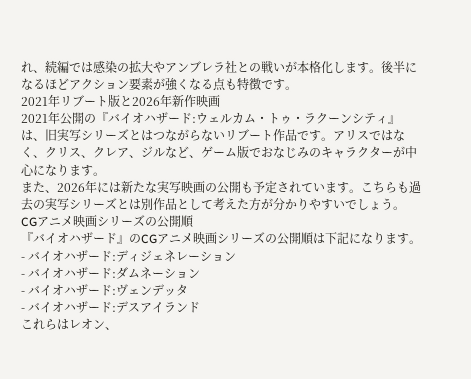れ、続編では感染の拡大やアンブレラ社との戦いが本格化します。後半になるほどアクション要素が強くなる点も特徴です。
2021年リブート版と2026年新作映画
2021年公開の『バイオハザード:ウェルカム・トゥ・ラクーンシティ』は、旧実写シリーズとはつながらないリブート作品です。アリスではなく、クリス、クレア、ジルなど、ゲーム版でおなじみのキャラクターが中心になります。
また、2026年には新たな実写映画の公開も予定されています。こちらも過去の実写シリーズとは別作品として考えた方が分かりやすいでしょう。
CGアニメ映画シリーズの公開順
『バイオハザード』のCGアニメ映画シリーズの公開順は下記になります。
- バイオハザード:ディジェネレーション
- バイオハザード:ダムネーション
- バイオハザード:ヴェンデッタ
- バイオハザード:デスアイランド
これらはレオン、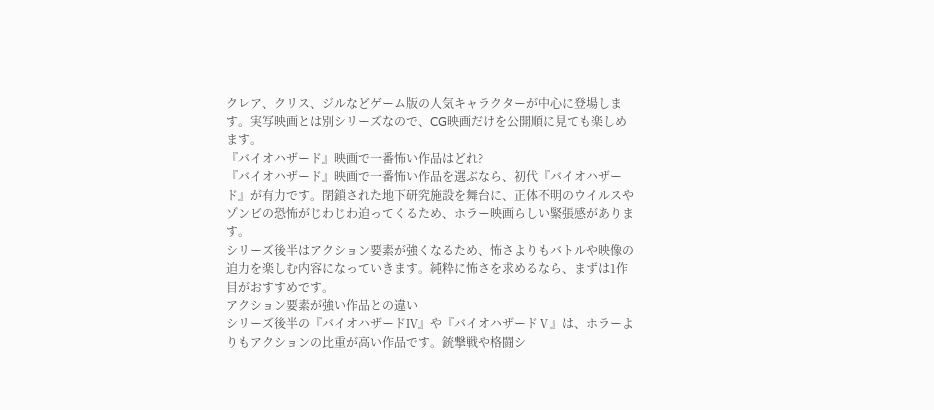クレア、クリス、ジルなどゲーム版の人気キャラクターが中心に登場します。実写映画とは別シリーズなので、CG映画だけを公開順に見ても楽しめます。
『バイオハザード』映画で一番怖い作品はどれ?
『バイオハザード』映画で一番怖い作品を選ぶなら、初代『バイオハザード』が有力です。閉鎖された地下研究施設を舞台に、正体不明のウイルスやゾンビの恐怖がじわじわ迫ってくるため、ホラー映画らしい緊張感があります。
シリーズ後半はアクション要素が強くなるため、怖さよりもバトルや映像の迫力を楽しむ内容になっていきます。純粋に怖さを求めるなら、まずは1作目がおすすめです。
アクション要素が強い作品との違い
シリーズ後半の『バイオハザードⅣ』や『バイオハザードⅤ』は、ホラーよりもアクションの比重が高い作品です。銃撃戦や格闘シ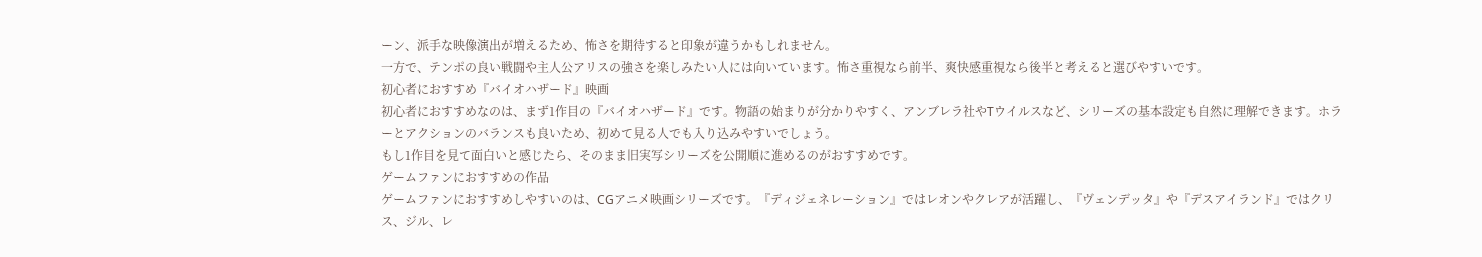ーン、派手な映像演出が増えるため、怖さを期待すると印象が違うかもしれません。
一方で、テンポの良い戦闘や主人公アリスの強さを楽しみたい人には向いています。怖さ重視なら前半、爽快感重視なら後半と考えると選びやすいです。
初心者におすすめ『バイオハザード』映画
初心者におすすめなのは、まず1作目の『バイオハザード』です。物語の始まりが分かりやすく、アンブレラ社やTウイルスなど、シリーズの基本設定も自然に理解できます。ホラーとアクションのバランスも良いため、初めて見る人でも入り込みやすいでしょう。
もし1作目を見て面白いと感じたら、そのまま旧実写シリーズを公開順に進めるのがおすすめです。
ゲームファンにおすすめの作品
ゲームファンにおすすめしやすいのは、CGアニメ映画シリーズです。『ディジェネレーション』ではレオンやクレアが活躍し、『ヴェンデッタ』や『デスアイランド』ではクリス、ジル、レ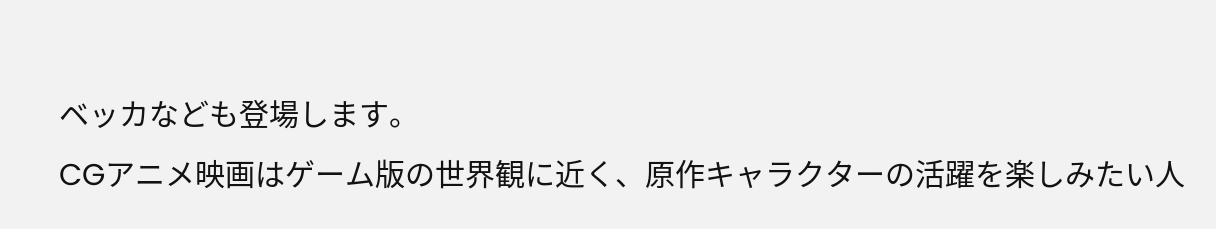ベッカなども登場します。
CGアニメ映画はゲーム版の世界観に近く、原作キャラクターの活躍を楽しみたい人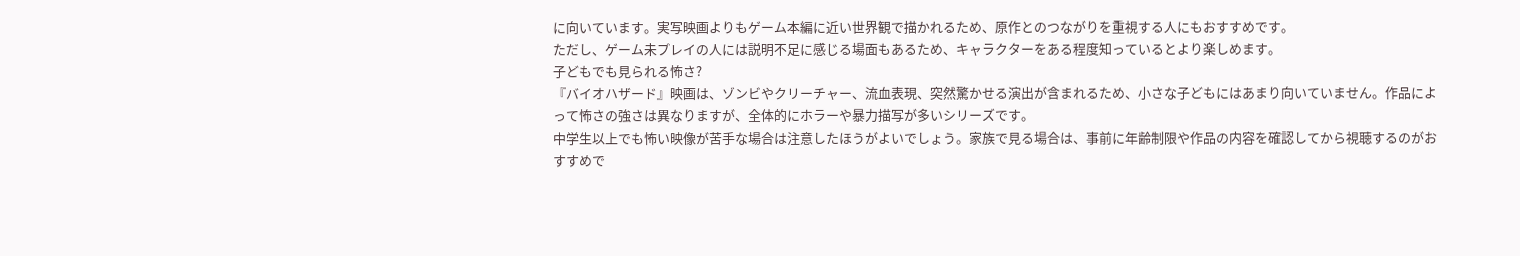に向いています。実写映画よりもゲーム本編に近い世界観で描かれるため、原作とのつながりを重視する人にもおすすめです。
ただし、ゲーム未プレイの人には説明不足に感じる場面もあるため、キャラクターをある程度知っているとより楽しめます。
子どもでも見られる怖さ?
『バイオハザード』映画は、ゾンビやクリーチャー、流血表現、突然驚かせる演出が含まれるため、小さな子どもにはあまり向いていません。作品によって怖さの強さは異なりますが、全体的にホラーや暴力描写が多いシリーズです。
中学生以上でも怖い映像が苦手な場合は注意したほうがよいでしょう。家族で見る場合は、事前に年齢制限や作品の内容を確認してから視聴するのがおすすめで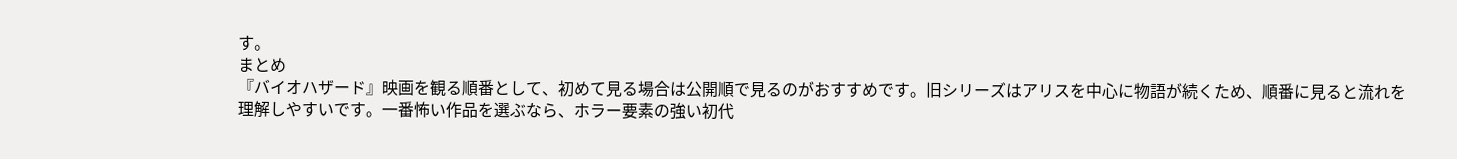す。
まとめ
『バイオハザード』映画を観る順番として、初めて見る場合は公開順で見るのがおすすめです。旧シリーズはアリスを中心に物語が続くため、順番に見ると流れを理解しやすいです。一番怖い作品を選ぶなら、ホラー要素の強い初代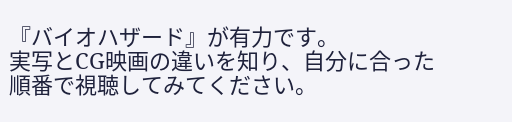『バイオハザード』が有力です。
実写とCG映画の違いを知り、自分に合った順番で視聴してみてください。